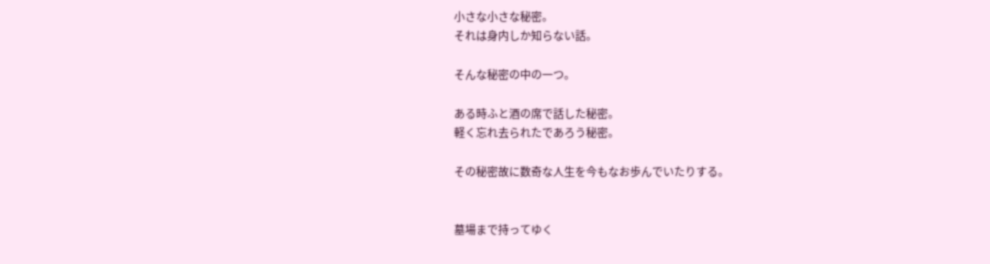小さな小さな秘密。
それは身内しか知らない話。

そんな秘密の中の一つ。

ある時ふと酒の席で話した秘密。
軽く忘れ去られたであろう秘密。

その秘密故に数奇な人生を今もなお歩んでいたりする。


墓場まで持ってゆく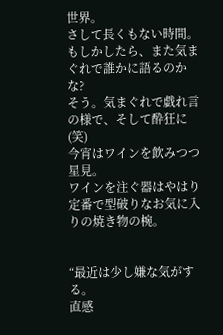世界。
さして長くもない時間。もしかしたら、また気まぐれで誰かに語るのかな?
そう。気まぐれで戯れ言の様で、そして酔狂に(笑)
今宵はワインを飲みつつ星見。
ワインを注ぐ器はやはり定番で型破りなお気に入りの焼き物の椀。


“最近は少し嫌な気がする。
直感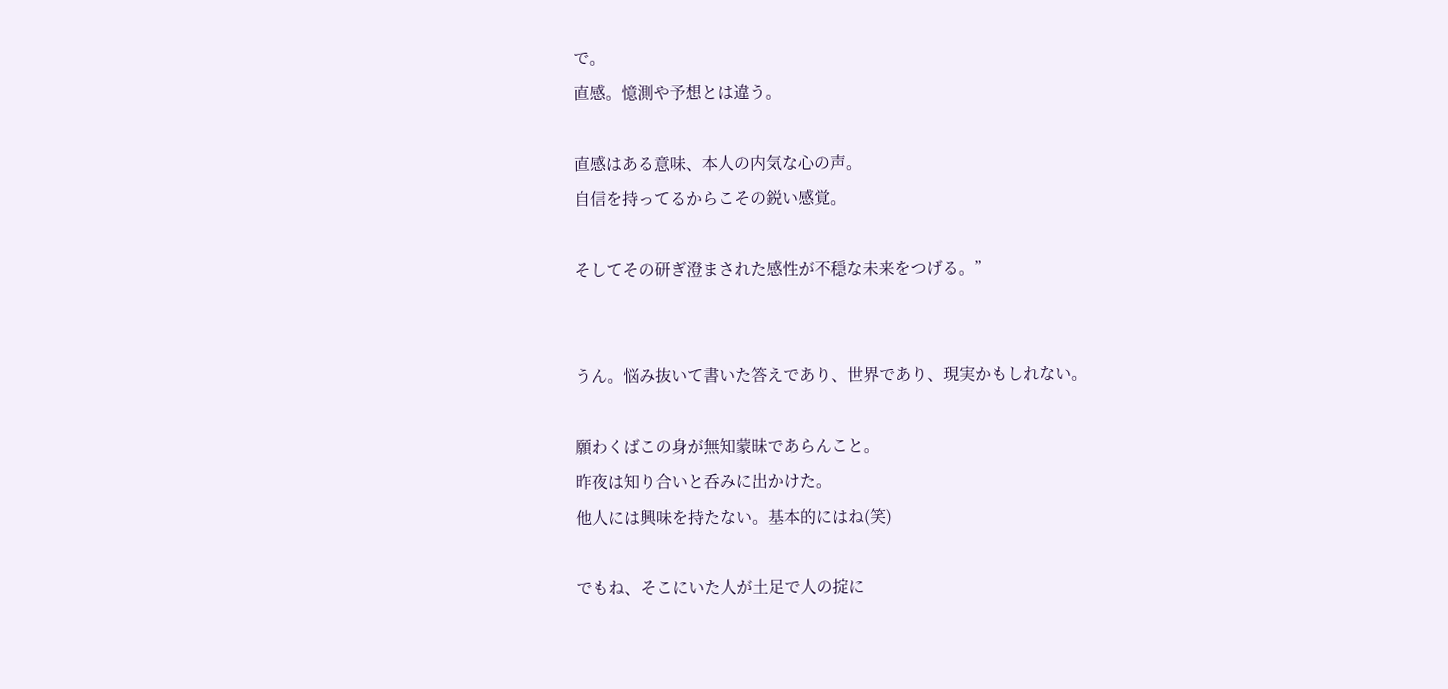で。
直感。憶測や予想とは違う。

直感はある意味、本人の内気な心の声。
自信を持ってるからこその鋭い感覚。

そしてその研ぎ澄まされた感性が不穏な未来をつげる。”


うん。悩み抜いて書いた答えであり、世界であり、現実かもしれない。

願わくばこの身が無知蒙昧であらんこと。
昨夜は知り合いと呑みに出かけた。
他人には興味を持たない。基本的にはね(笑)

でもね、そこにいた人が土足で人の掟に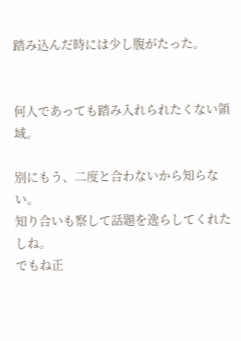踏み込んだ時には少し腹がたった。


何人であっても踏み入れられたくない領域。

別にもう、二度と合わないから知らない。
知り合いも察して話題を逸らしてくれたしね。
でもね正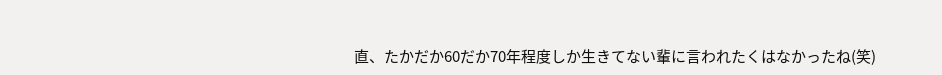直、たかだか60だか70年程度しか生きてない輩に言われたくはなかったね(笑)